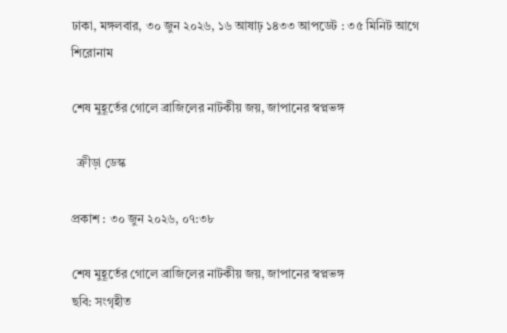ঢাকা, মঙ্গলবার, ৩০ জুন ২০২৬, ১৬ আষাঢ় ১৪৩৩ আপডেট : ৩৫ মিনিট আগে
শিরোনাম

শেষ মুহূর্তের গোলে ব্রাজিলের নাটকীয় জয়, জাপানের স্বপ্নভঙ্গ

  ক্রীড়া ডেস্ক

প্রকাশ : ৩০ জুন ২০২৬, ০৭:৩৮

শেষ মুহূর্তের গোলে ব্রাজিলের নাটকীয় জয়, জাপানের স্বপ্নভঙ্গ
ছবি: সংগৃহীত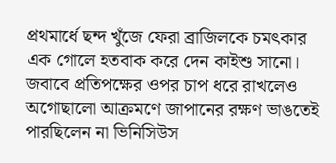প্রথমার্ধে ছন্দ খুঁজে ফেরা ব্রাজিলকে চমৎকার এক গোলে হতবাক করে দেন কাইশু সানো। জবাবে প্রতিপক্ষের ওপর চাপ ধরে রাখলেও অগোছালো আক্রমণে জাপানের রক্ষণ ভাঙতেই পারছিলেন না ভিনিসিউস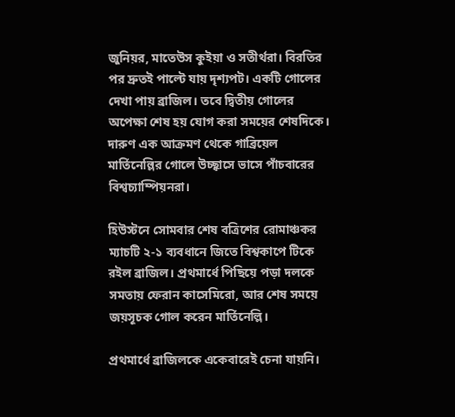জুনিয়র, মাতেউস কুইয়া ও সতীর্থরা। বিরতির পর দ্রুতই পাল্টে যায় দৃশ্যপট। একটি গোলের দেখা পায় ব্রাজিল। তবে দ্বিতীয় গোলের অপেক্ষা শেষ হয় যোগ করা সময়ের শেষদিকে। দারুণ এক আক্রমণ থেকে গাব্রিয়েল মার্তিনেল্লির গোলে উচ্ছ্বাসে ভাসে পাঁচবারের বিশ্বচ্যাম্পিয়নরা।

হিউস্টনে সোমবার শেষ বত্রিশের রোমাঞ্চকর ম্যাচটি ২-১ ব্যবধানে জিতে বিশ্বকাপে টিকে রইল ব্রাজিল। প্রথমার্ধে পিছিয়ে পড়া দলকে সমতায় ফেরান কাসেমিরো, আর শেষ সময়ে জয়সূচক গোল করেন মার্তিনেল্লি।

প্রথমার্ধে ব্রাজিলকে একেবারেই চেনা যায়নি।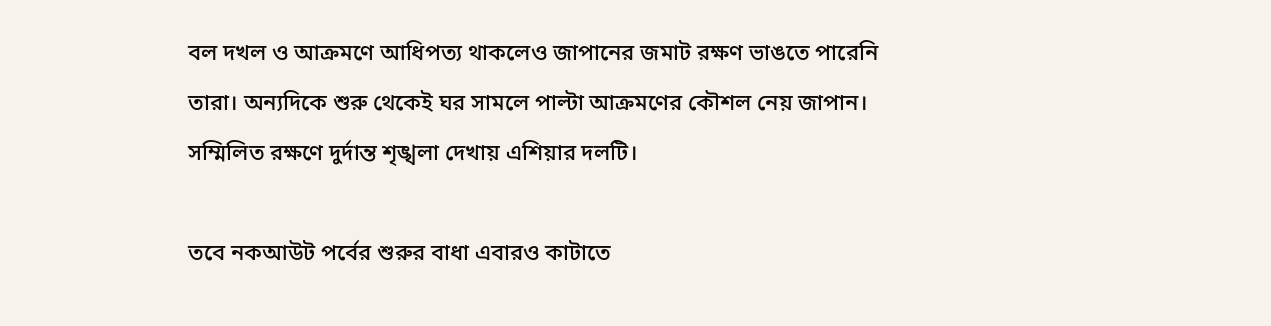বল দখল ও আক্রমণে আধিপত্য থাকলেও জাপানের জমাট রক্ষণ ভাঙতে পারেনি তারা। অন্যদিকে শুরু থেকেই ঘর সামলে পাল্টা আক্রমণের কৌশল নেয় জাপান। সম্মিলিত রক্ষণে দুর্দান্ত শৃঙ্খলা দেখায় এশিয়ার দলটি।

তবে নকআউট পর্বের শুরুর বাধা এবারও কাটাতে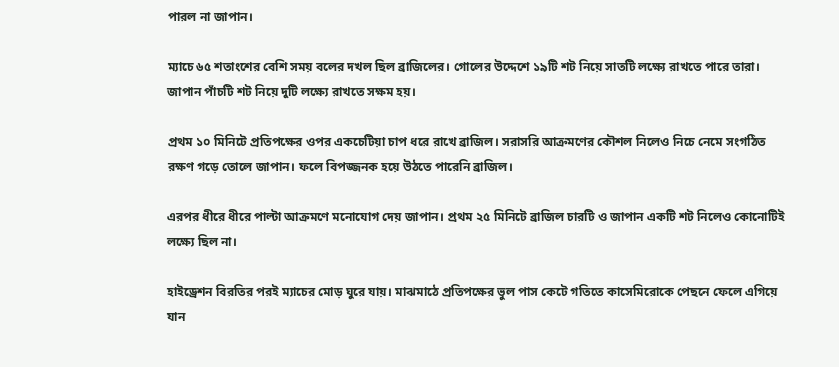পারল না জাপান।

ম্যাচে ৬৫ শতাংশের বেশি সময় বলের দখল ছিল ব্রাজিলের। গোলের উদ্দেশে ১৯টি শট নিয়ে সাতটি লক্ষ্যে রাখতে পারে তারা। জাপান পাঁচটি শট নিয়ে দুটি লক্ষ্যে রাখতে সক্ষম হয়।

প্রথম ১০ মিনিটে প্রতিপক্ষের ওপর একচেটিয়া চাপ ধরে রাখে ব্রাজিল। সরাসরি আক্রমণের কৌশল নিলেও নিচে নেমে সংগঠিত রক্ষণ গড়ে তোলে জাপান। ফলে বিপজ্জনক হয়ে উঠতে পারেনি ব্রাজিল।

এরপর ধীরে ধীরে পাল্টা আক্রমণে মনোযোগ দেয় জাপান। প্রথম ২৫ মিনিটে ব্রাজিল চারটি ও জাপান একটি শট নিলেও কোনোটিই লক্ষ্যে ছিল না।

হাইড্রেশন বিরতির পরই ম্যাচের মোড় ঘুরে যায়। মাঝমাঠে প্রতিপক্ষের ভুল পাস কেটে গতিতে কাসেমিরোকে পেছনে ফেলে এগিয়ে যান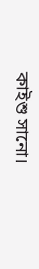কাইশু সানো।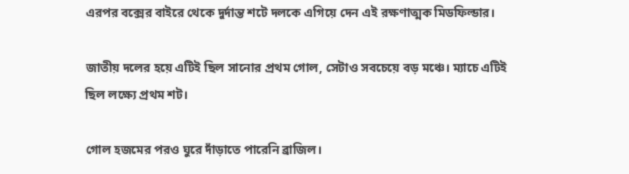এরপর বক্সের বাইরে থেকে দুর্দান্ত শটে দলকে এগিয়ে দেন এই রক্ষণাত্মক মিডফিল্ডার।

জাতীয় দলের হয়ে এটিই ছিল সানোর প্রথম গোল, সেটাও সবচেয়ে বড় মঞ্চে। ম্যাচে এটিই ছিল লক্ষ্যে প্রথম শট।

গোল হজমের পরও ঘুরে দাঁড়াতে পারেনি ব্রাজিল।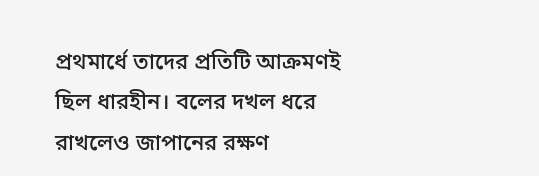প্রথমার্ধে তাদের প্রতিটি আক্রমণই ছিল ধারহীন। বলের দখল ধরে রাখলেও জাপানের রক্ষণ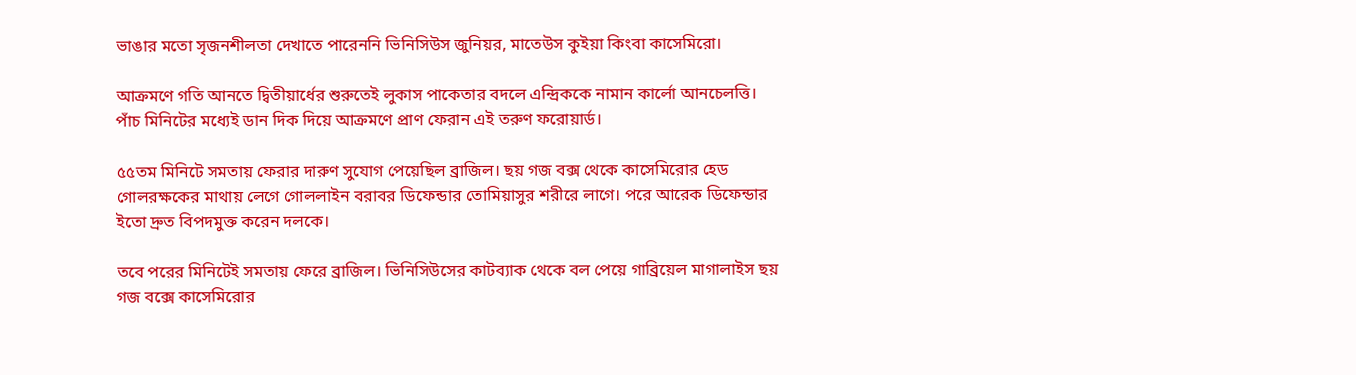ভাঙার মতো সৃজনশীলতা দেখাতে পারেননি ভিনিসিউস জুনিয়র, মাতেউস কুইয়া কিংবা কাসেমিরো।

আক্রমণে গতি আনতে দ্বিতীয়ার্ধের শুরুতেই লুকাস পাকেতার বদলে এন্দ্রিককে নামান কার্লো আনচেলত্তি। পাঁচ মিনিটের মধ্যেই ডান দিক দিয়ে আক্রমণে প্রাণ ফেরান এই তরুণ ফরোয়ার্ড।

৫৫তম মিনিটে সমতায় ফেরার দারুণ সুযোগ পেয়েছিল ব্রাজিল। ছয় গজ বক্স থেকে কাসেমিরোর হেড গোলরক্ষকের মাথায় লেগে গোললাইন বরাবর ডিফেন্ডার তোমিয়াসুর শরীরে লাগে। পরে আরেক ডিফেন্ডার ইতো দ্রুত বিপদমুক্ত করেন দলকে।

তবে পরের মিনিটেই সমতায় ফেরে ব্রাজিল। ভিনিসিউসের কাটব্যাক থেকে বল পেয়ে গাব্রিয়েল মাগালাইস ছয় গজ বক্সে কাসেমিরোর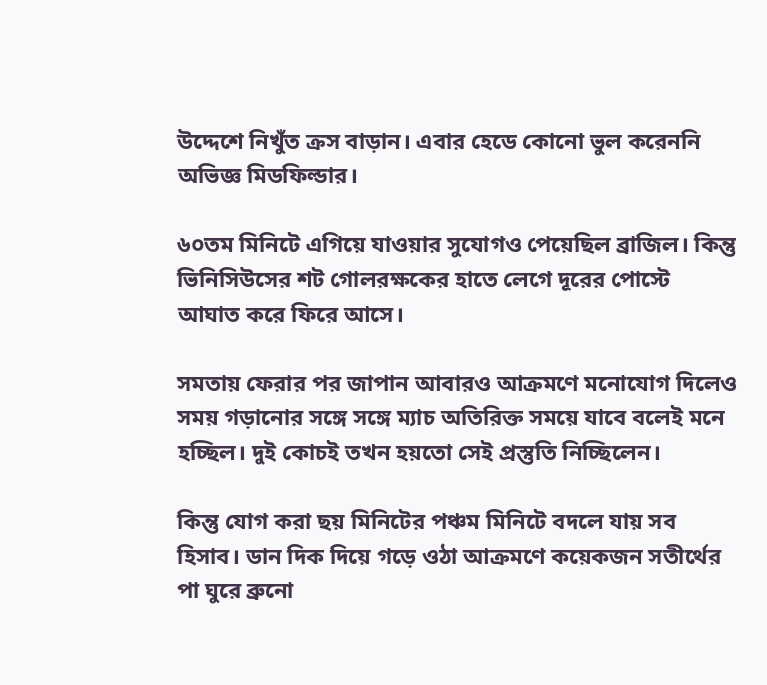উদ্দেশে নিখুঁত ক্রস বাড়ান। এবার হেডে কোনো ভুল করেননি অভিজ্ঞ মিডফিল্ডার।

৬০তম মিনিটে এগিয়ে যাওয়ার সুযোগও পেয়েছিল ব্রাজিল। কিন্তু ভিনিসিউসের শট গোলরক্ষকের হাতে লেগে দূরের পোস্টে আঘাত করে ফিরে আসে।

সমতায় ফেরার পর জাপান আবারও আক্রমণে মনোযোগ দিলেও সময় গড়ানোর সঙ্গে সঙ্গে ম্যাচ অতিরিক্ত সময়ে যাবে বলেই মনে হচ্ছিল। দুই কোচই তখন হয়তো সেই প্রস্তুতি নিচ্ছিলেন।

কিন্তু যোগ করা ছয় মিনিটের পঞ্চম মিনিটে বদলে যায় সব হিসাব। ডান দিক দিয়ে গড়ে ওঠা আক্রমণে কয়েকজন সতীর্থের পা ঘুরে ব্রুনো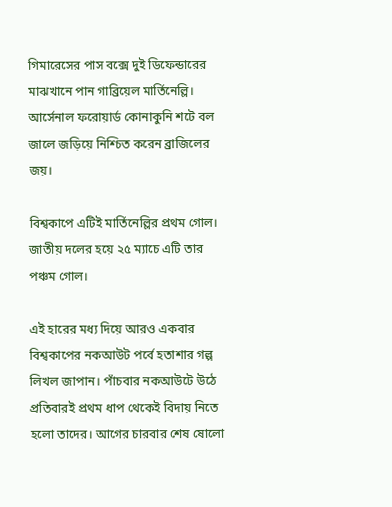গিমারেসের পাস বক্সে দুই ডিফেন্ডারের মাঝখানে পান গাব্রিয়েল মার্তিনেল্লি। আর্সেনাল ফরোয়ার্ড কোনাকুনি শটে বল জালে জড়িয়ে নিশ্চিত করেন ব্রাজিলের জয়।

বিশ্বকাপে এটিই মার্তিনেল্লির প্রথম গোল। জাতীয় দলের হয়ে ২৫ ম্যাচে এটি তার পঞ্চম গোল।

এই হারের মধ্য দিয়ে আরও একবার বিশ্বকাপের নকআউট পর্বে হতাশার গল্প লিখল জাপান। পাঁচবার নকআউটে উঠে প্রতিবারই প্রথম ধাপ থেকেই বিদায় নিতে হলো তাদের। আগের চারবার শেষ ষোলো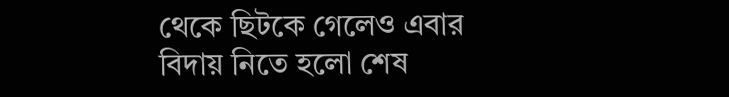থেকে ছিটকে গেলেও এবার বিদায় নিতে হলো শেষ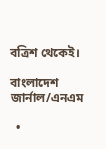বত্রিশ থেকেই।

বাংলাদেশ জার্নাল/এনএম

  •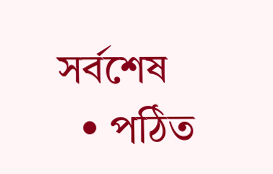সর্বশেষ
  • পঠিত